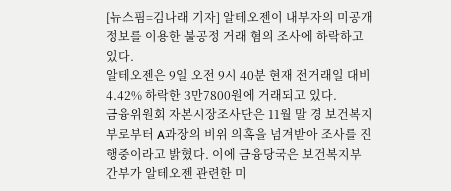[뉴스핌=김나래 기자] 알테오젠이 내부자의 미공개정보를 이용한 불공정 거래 혐의 조사에 하락하고 있다.
알테오젠은 9일 오전 9시 40분 현재 전거래일 대비 4.42% 하락한 3만7800원에 거래되고 있다.
금융위원회 자본시장조사단은 11월 말 경 보건복지부로부터 A과장의 비위 의혹을 넘겨받아 조사를 진행중이라고 밝혔다. 이에 금융당국은 보건복지부 간부가 알테오젠 관련한 미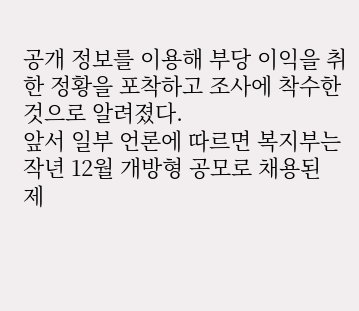공개 정보를 이용해 부당 이익을 취한 정황을 포착하고 조사에 착수한 것으로 알려졌다.
앞서 일부 언론에 따르면 복지부는 작년 12월 개방형 공모로 채용된 제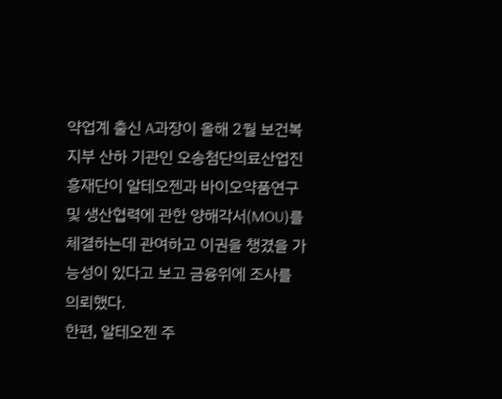약업계 출신 A과장이 올해 2월 보건복지부 산하 기관인 오송첨단의료산업진흥재단이 알테오젠과 바이오약품연구 및 생산협력에 관한 양해각서(MOU)를 체결하는데 관여하고 이권을 챙겼을 가능성이 있다고 보고 금융위에 조사를 의뢰했다.
한편, 알테오젠 주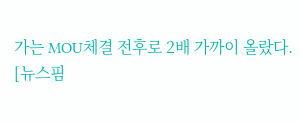가는 MOU체결 전후로 2배 가까이 올랐다.
[뉴스핌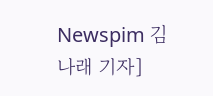Newspim 김나래 기자]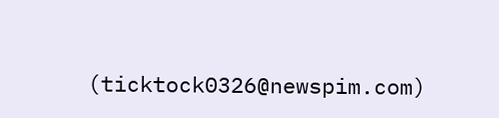(ticktock0326@newspim.com)